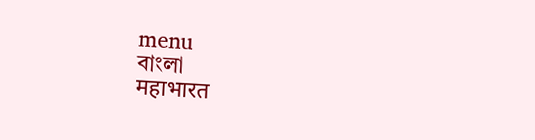menu
বাংলা
महाभारत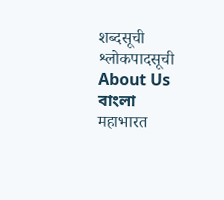शब्दसूची
श्लोकपादसूची
About Us
বাংলা
महाभारत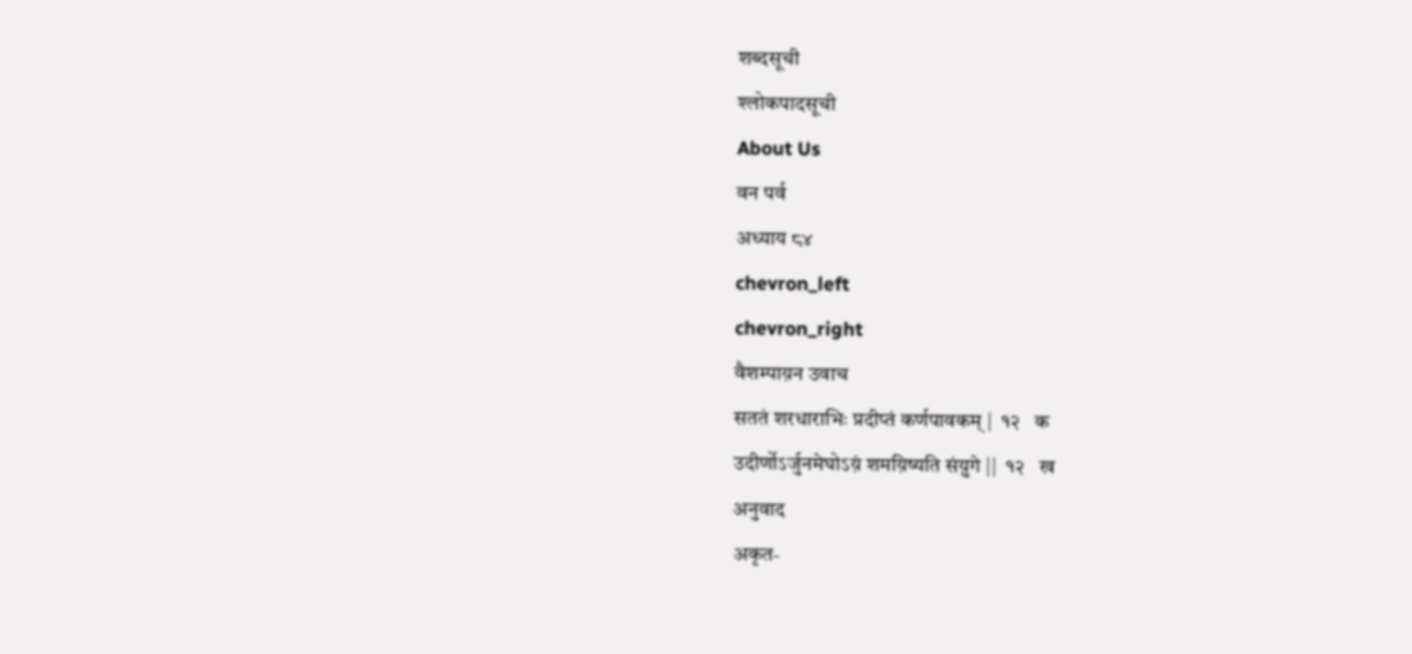शब्दसूची
श्लोकपादसूची
About Us
वन पर्व
अध्याय ८४
chevron_left
chevron_right
वैशम्पाय़न उवाच
सततं शरधाराभिः प्रदीप्तं कर्णपावकम् |  १२   क
उदीर्णोऽर्जुनमेघोऽय़ं शमय़िष्यति संय़ुगे ||  १२   ख
अनुवाद
अकृत-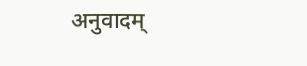अनुवादम्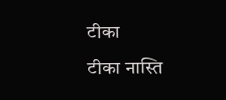टीका
टीका नास्ति